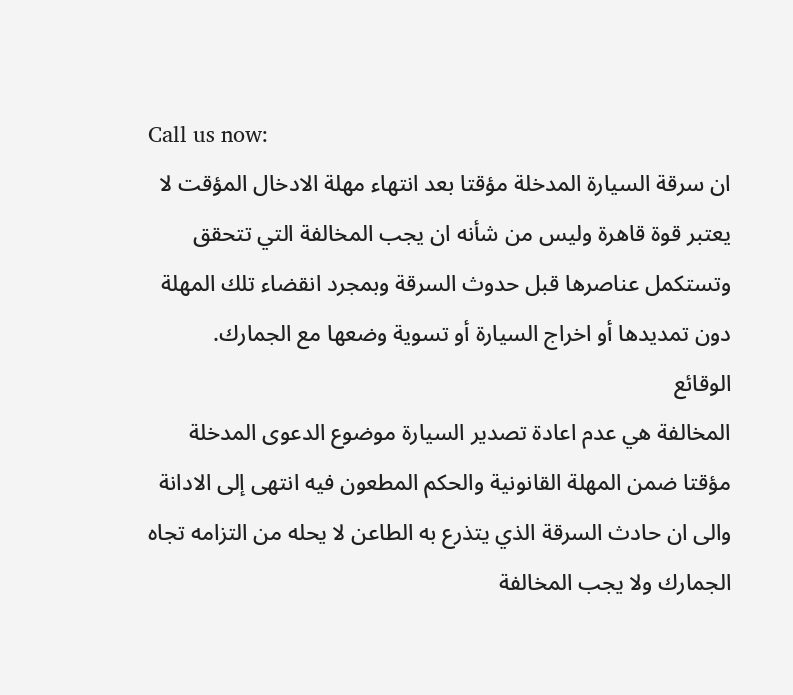Call us now:
ان سرقة السيارة المدخلة مؤقتا بعد انتهاء مهلة الادخال المؤقت لا يعتبر قوة قاهرة وليس من شأنه ان يجب المخالفة التي تتحقق وتستكمل عناصرها قبل حدوث السرقة وبمجرد انقضاء تلك المهلة دون تمديدها أو اخراج السيارة أو تسوية وضعها مع الجمارك.
الوقائع
المخالفة هي عدم اعادة تصدير السيارة موضوع الدعوى المدخلة مؤقتا ضمن المهلة القانونية والحكم المطعون فيه انتهى إلى الادانة والى ان حادث السرقة الذي يتذرع به الطاعن لا يحله من التزامه تجاه الجمارك ولا يجب المخالفة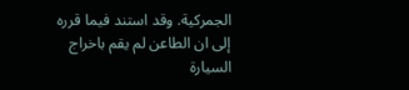الجمركية. وقد استند فيما قرره إلى ان الطاعن لم يقم باخراج السيارة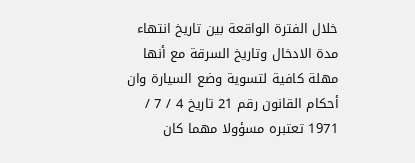خلال الفترة الواقعة بين تاريخ انتهاء مدة الادخال وتاريخ السرقة مع أنها مهلة كافية لتسوية وضع السيارة وان أحكام القانون رقم 21 تاريخ 4 / 7 / 1971 تعتبره مسؤولا مهما كان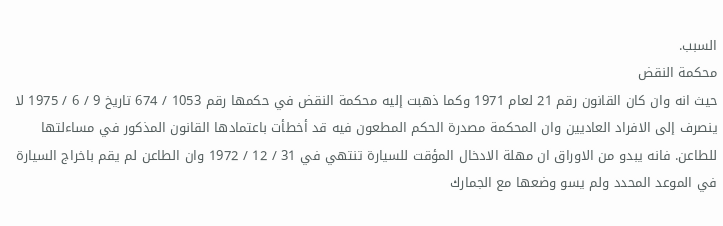السبب.
محكمة النقض
حيث انه وان كان القانون رقم 21 لعام 1971 وكما ذهبت إليه محكمة النقض في حكمها رقم 1053 / 674 تاريخ 9 / 6 / 1975 لا ينصرف إلى الافراد العاديين وان المحكمة مصدرة الحكم المطعون فيه قد أخطأت باعتمادها القانون المذكور في مساءلتها للطاعن. فانه يبدو من الاوراق ان مهلة الادخال المؤقت للسيارة تنتهي في 31 / 12 / 1972 وان الطاعن لم يقم باخراج السيارة في الموعد المحدد ولم يسو وضعها مع الجمارك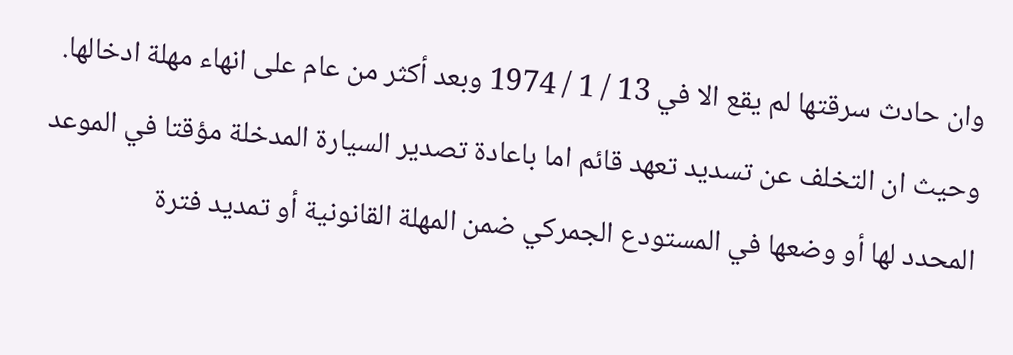وان حادث سرقتها لم يقع الا في 13 / 1 / 1974 وبعد أكثر من عام على انهاء مهلة ادخالها.
وحيث ان التخلف عن تسديد تعهد قائم اما باعادة تصدير السيارة المدخلة مؤقتا في الموعد المحدد لها أو وضعها في المستودع الجمركي ضمن المهلة القانونية أو تمديد فترة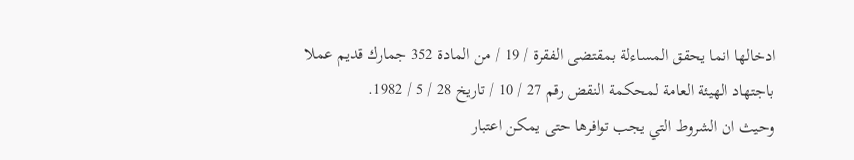ادخالها انما يحقق المساءلة بمقتضى الفقرة / 19 / من المادة 352 جمارك قديم عملا باجتهاد الهيئة العامة لمحكمة النقض رقم 27 / 10 / تاريخ 28 / 5 / 1982.
وحيث ان الشروط التي يجب توافرها حتى يمكن اعتبار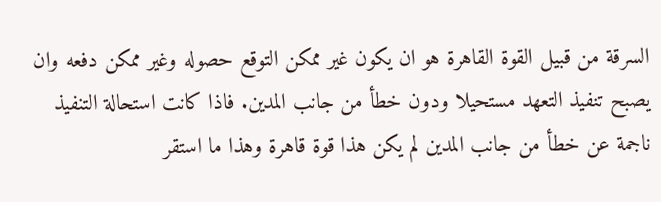السرقة من قبيل القوة القاهرة هو ان يكون غير ممكن التوقع حصوله وغير ممكن دفعه وان يصبح تنفيذ التعهد مستحيلا ودون خطأ من جانب المدين. فاذا كانت استحالة التنفيذ ناجمة عن خطأ من جانب المدين لم يكن هذا قوة قاهرة وهذا ما استقر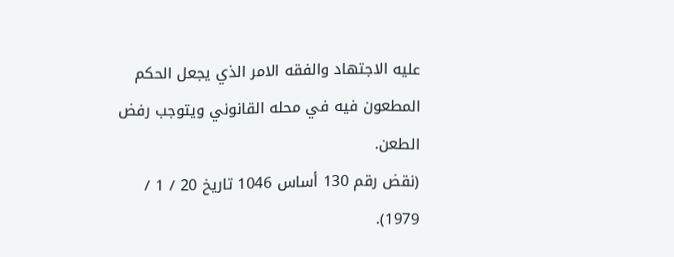عليه الاجتهاد والفقه الامر الذي يجعل الحكم المطعون فيه في محله القانوني ويتوجب رفض الطعن.
(نقض رقم 130 أساس 1046 تاريخ 20 / 1 / 1979).